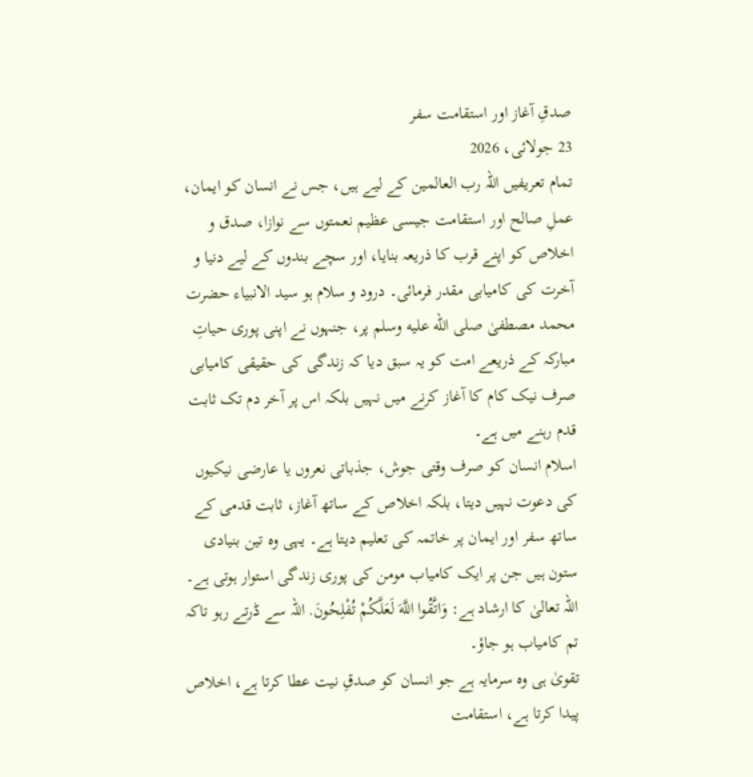صدقِ آغاز اور استقامت سفر
23 جولائی، 2026
تمام تعریفیں اللہ رب العالمین کے لیے ہیں، جس نے انسان کو ایمان، عملِ صالح اور استقامت جیسی عظیم نعمتوں سے نوازا، صدق و اخلاص کو اپنے قرب کا ذریعہ بنایا، اور سچے بندوں کے لیے دنیا و آخرت کی کامیابی مقدر فرمائی۔ درود و سلام ہو سید الانبیاء حضرت محمد مصطفیٰ صلى الله عليه وسلم پر، جنہوں نے اپنی پوری حیاتِ مبارکہ کے ذریعے امت کو یہ سبق دیا کہ زندگی کی حقیقی کامیابی صرف نیک کام کا آغاز کرنے میں نہیں بلکہ اس پر آخر دم تک ثابت قدم رہنے میں ہے۔
اسلام انسان کو صرف وقتی جوش، جذباتی نعروں یا عارضی نیکیوں کی دعوت نہیں دیتا، بلکہ اخلاص کے ساتھ آغاز، ثابت قدمی کے ساتھ سفر اور ایمان پر خاتمہ کی تعلیم دیتا ہے۔ یہی وہ تین بنیادی ستون ہیں جن پر ایک کامیاب مومن کی پوری زندگی استوار ہوتی ہے۔
اللہ تعالیٰ کا ارشاد ہے: وَاتَّقُوا اللَّهَ لَعَلَّكُمْ تُفْلِحُونَ. اللہ سے ڈرتے رہو تاکہ تم کامیاب ہو جاؤ۔
تقویٰ ہی وہ سرمایہ ہے جو انسان کو صدقِ نیت عطا کرتا ہے، اخلاص پیدا کرتا ہے، استقامت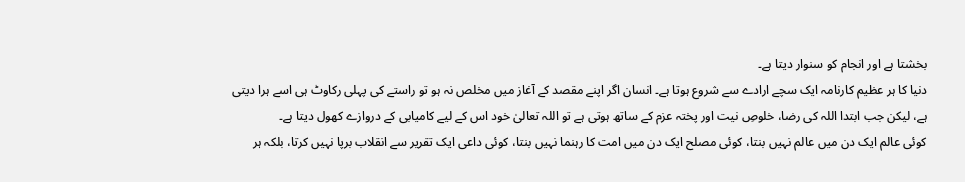بخشتا ہے اور انجام کو سنوار دیتا ہے۔
دنیا کا ہر عظیم کارنامہ ایک سچے ارادے سے شروع ہوتا ہے۔ انسان اگر اپنے مقصد کے آغاز میں مخلص نہ ہو تو راستے کی پہلی رکاوٹ ہی اسے ہرا دیتی ہے، لیکن جب ابتدا اللہ کی رضا، خلوصِ نیت اور پختہ عزم کے ساتھ ہوتی ہے تو اللہ تعالیٰ خود اس کے لیے کامیابی کے دروازے کھول دیتا ہے۔
کوئی عالم ایک دن میں عالم نہیں بنتا، کوئی مصلح ایک دن میں امت کا رہنما نہیں بنتا، کوئی داعی ایک تقریر سے انقلاب برپا نہیں کرتا، بلکہ ہر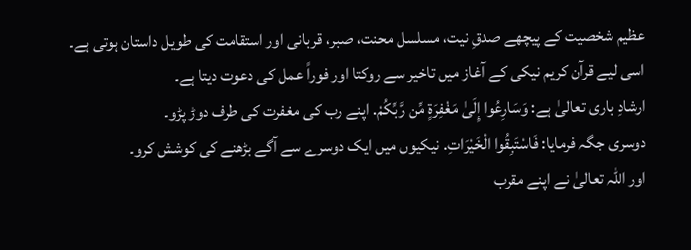عظیم شخصیت کے پیچھے صدقِ نیت، مسلسل محنت، صبر، قربانی اور استقامت کی طویل داستان ہوتی ہے۔
اسی لیے قرآن کریم نیکی کے آغاز میں تاخیر سے روکتا اور فوراً عمل کی دعوت دیتا ہے۔
ارشادِ باری تعالیٰ ہے: وَسَارِعُوا إِلَىٰ مَغْفِرَةٍ مِّن رَّبِّكُمْ. اپنے رب کی مغفرت کی طرف دوڑ پڑو۔
دوسری جگہ فرمایا: فَاسْتَبِقُوا الْخَيْرَاتِ. نیکیوں میں ایک دوسرے سے آگے بڑھنے کی کوشش کرو۔
اور اللہ تعالیٰ نے اپنے مقرب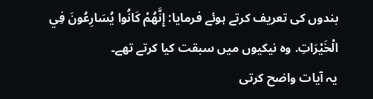بندوں کی تعریف کرتے ہوئے فرمایا: إِنَّهُمْ كَانُوا يُسَارِعُونَ فِي الْخَيْرَاتِ. وہ نیکیوں میں سبقت کیا کرتے تھے۔
یہ آیات واضح کرتی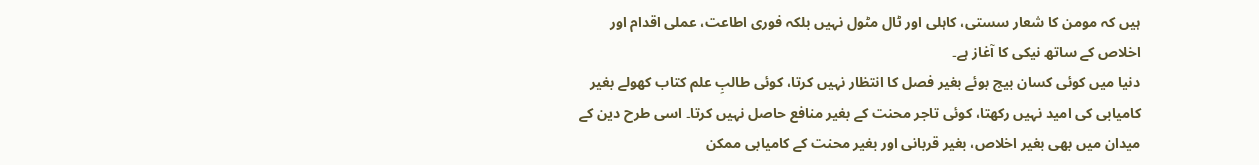ہیں کہ مومن کا شعار سستی، کاہلی اور ٹال مٹول نہیں بلکہ فوری اطاعت، عملی اقدام اور اخلاص کے ساتھ نیکی کا آغاز ہے۔
دنیا میں کوئی کسان بیج بوئے بغیر فصل کا انتظار نہیں کرتا، کوئی طالبِ علم کتاب کھولے بغیر کامیابی کی امید نہیں رکھتا، کوئی تاجر محنت کے بغیر منافع حاصل نہیں کرتا۔ اسی طرح دین کے میدان میں بھی بغیر اخلاص، بغیر قربانی اور بغیر محنت کے کامیابی ممکن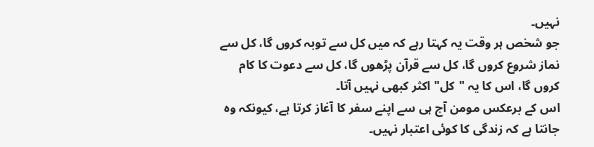نہیں۔
جو شخص ہر وقت یہ کہتا رہے کہ میں کل سے توبہ کروں گا، کل سے نماز شروع کروں گا، کل سے قرآن پڑھوں گا، کل سے دعوت کا کام کروں گا، اس کا یہ "کل" اکثر کبھی نہیں آتا۔
اس کے برعکس مومن آج ہی سے اپنے سفر کا آغاز کرتا ہے، کیونکہ وہ جانتا ہے کہ زندگی کا کوئی اعتبار نہیں۔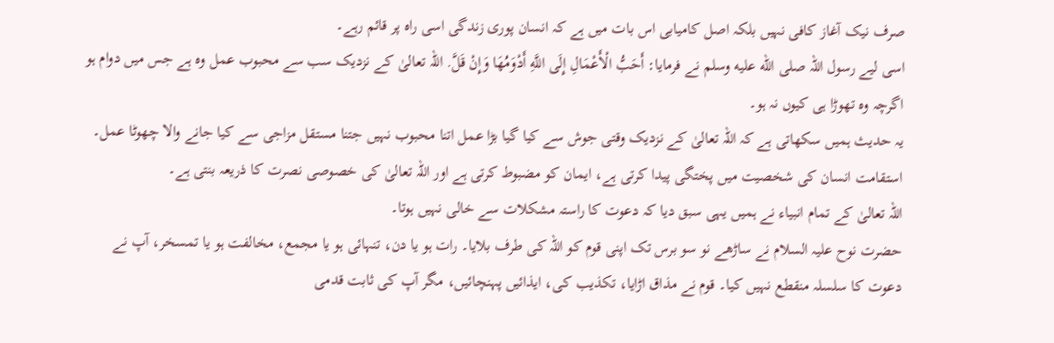صرف نیک آغاز کافی نہیں بلکہ اصل کامیابی اس بات میں ہے کہ انسان پوری زندگی اسی راہ پر قائم رہے۔
اسی لیے رسول اللہ صلى الله عليه وسلم نے فرمایا: أَحَبُّ الْأَعْمَالِ إِلَى اللَّهِ أَدْوَمُهَا وَإِنْ قَلَّ. اللہ تعالیٰ کے نزدیک سب سے محبوب عمل وہ ہے جس میں دوام ہو اگرچہ وہ تھوڑا ہی کیوں نہ ہو۔
یہ حدیث ہمیں سکھاتی ہے کہ اللہ تعالیٰ کے نزدیک وقتی جوش سے کیا گیا بڑا عمل اتنا محبوب نہیں جتنا مستقل مزاجی سے کیا جانے والا چھوٹا عمل۔
استقامت انسان کی شخصیت میں پختگی پیدا کرتی ہے، ایمان کو مضبوط کرتی ہے اور اللہ تعالیٰ کی خصوصی نصرت کا ذریعہ بنتی ہے۔
اللہ تعالیٰ کے تمام انبیاء نے ہمیں یہی سبق دیا کہ دعوت کا راستہ مشکلات سے خالی نہیں ہوتا۔
حضرت نوح علیہ السلام نے ساڑھے نو سو برس تک اپنی قوم کو اللہ کی طرف بلایا۔ رات ہو یا دن، تنہائی ہو یا مجمع، مخالفت ہو یا تمسخر، آپ نے دعوت کا سلسلہ منقطع نہیں کیا۔ قوم نے مذاق اڑایا، تکذیب کی، ایذائیں پہنچائیں، مگر آپ کی ثابت قدمی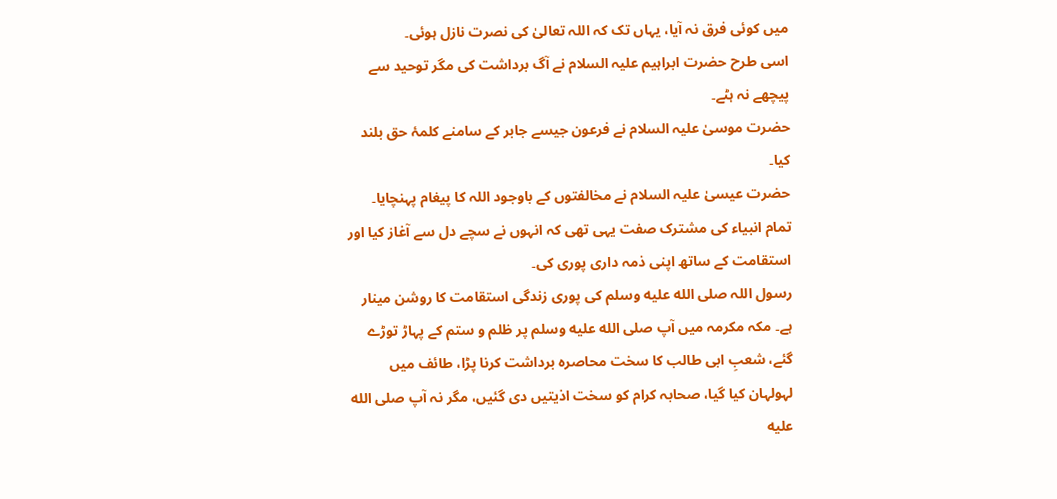میں کوئی فرق نہ آیا، یہاں تک کہ اللہ تعالیٰ کی نصرت نازل ہوئی۔
اسی طرح حضرت ابراہیم علیہ السلام نے آگ برداشت کی مگر توحید سے پیچھے نہ ہٹے۔
حضرت موسیٰ علیہ السلام نے فرعون جیسے جابر کے سامنے کلمۂ حق بلند کیا۔
حضرت عیسیٰ علیہ السلام نے مخالفتوں کے باوجود اللہ کا پیغام پہنچایا۔
تمام انبیاء کی مشترک صفت یہی تھی کہ انہوں نے سچے دل سے آغاز کیا اور استقامت کے ساتھ اپنی ذمہ داری پوری کی۔
رسول اللہ صلى الله عليه وسلم کی پوری زندگی استقامت کا روشن مینار ہے۔ مکہ مکرمہ میں آپ صلى الله عليه وسلم پر ظلم و ستم کے پہاڑ توڑے گئے، شعبِ ابی طالب کا سخت محاصرہ برداشت کرنا پڑا، طائف میں لہولہان کیا گیا، صحابہ کرام کو سخت اذیتیں دی گئیں، مگر نہ آپ صلى الله عليه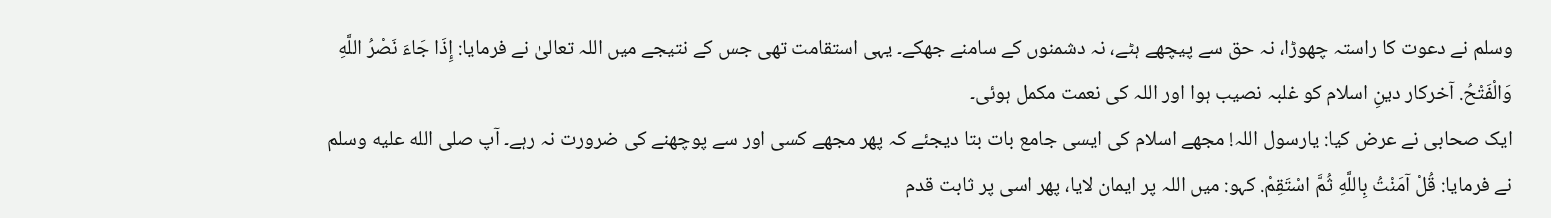وسلم نے دعوت کا راستہ چھوڑا، نہ حق سے پیچھے ہٹے، نہ دشمنوں کے سامنے جھکے۔ یہی استقامت تھی جس کے نتیجے میں اللہ تعالیٰ نے فرمایا: إِذَا جَاءَ نَصْرُ اللَّهِ وَالْفَتْحُ. آخرکار دینِ اسلام کو غلبہ نصیب ہوا اور اللہ کی نعمت مکمل ہوئی۔
ایک صحابی نے عرض کیا: یارسول اللہ! مجھے اسلام کی ایسی جامع بات بتا دیجئے کہ پھر مجھے کسی اور سے پوچھنے کی ضرورت نہ رہے۔ آپ صلى الله عليه وسلم نے فرمایا: قُلْ آمَنْتُ بِاللَّهِ ثُمَّ اسْتَقِمْ. کہو: میں اللہ پر ایمان لایا، پھر اسی پر ثابت قدم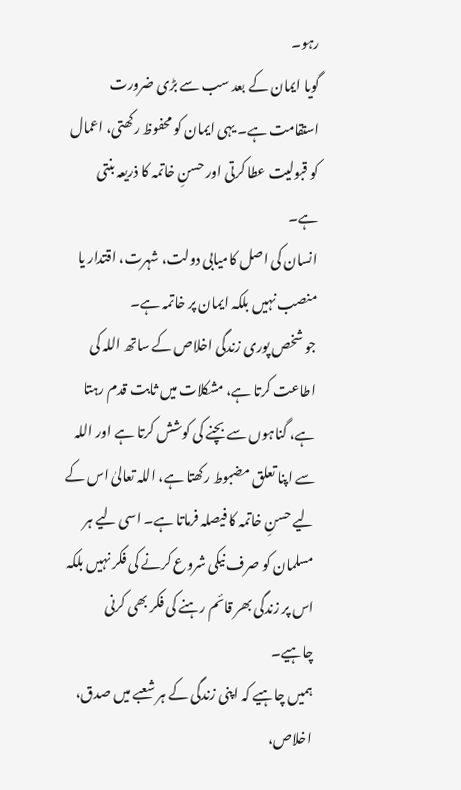رہو۔
گویا ایمان کے بعد سب سے بڑی ضرورت استقامت ہے۔ یہی ایمان کو محفوظ رکھتی، اعمال کو قبولیت عطا کرتی اور حسنِ خاتمہ کا ذریعہ بنتی ہے۔
انسان کی اصل کامیابی دولت، شہرت، اقتدار یا منصب نہیں بلکہ ایمان پر خاتمہ ہے۔
جو شخص پوری زندگی اخلاص کے ساتھ اللہ کی اطاعت کرتا ہے، مشکلات میں ثابت قدم رہتا ہے، گناہوں سے بچنے کی کوشش کرتا ہے اور اللہ سے اپنا تعلق مضبوط رکھتا ہے، اللہ تعالیٰ اس کے لیے حسنِ خاتمہ کا فیصلہ فرماتا ہے۔ اسی لیے ہر مسلمان کو صرف نیکی شروع کرنے کی فکر نہیں بلکہ اس پر زندگی بھر قائم رہنے کی فکر بھی کرنی چاہیے۔
ہمیں چاہیے کہ اپنی زندگی کے ہر شعبے میں صدق، اخلاص،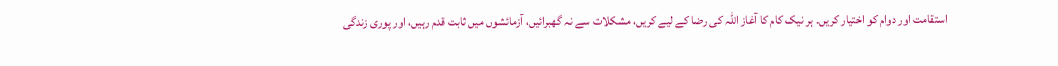استقامت اور دوام کو اختیار کریں۔ ہر نیک کام کا آغاز اللہ کی رضا کے لیے کریں، مشکلات سے نہ گھبرائیں، آزمائشوں میں ثابت قدم رہیں، اور پوری زندگی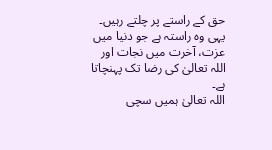حق کے راستے پر چلتے رہیں۔ یہی وہ راستہ ہے جو دنیا میں عزت، آخرت میں نجات اور اللہ تعالیٰ کی رضا تک پہنچاتا ہے۔
اللہ تعالیٰ ہمیں سچی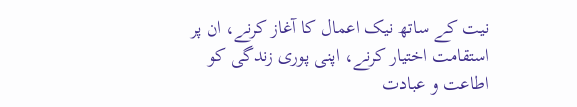نیت کے ساتھ نیک اعمال کا آغاز کرنے، ان پر استقامت اختیار کرنے، اپنی پوری زندگی کو اطاعت و عبادت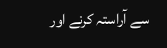سے آراستہ کرنے اور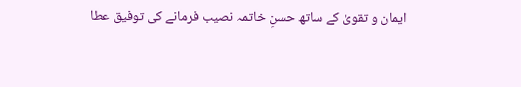ایمان و تقویٰ کے ساتھ حسنِ خاتمہ نصیب فرمانے کی توفیق عطا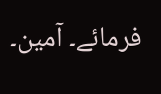فرمائے۔ آمین۔